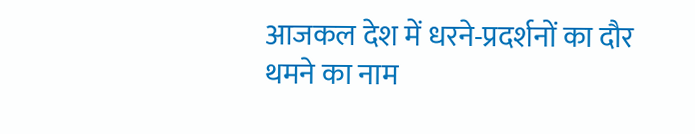आजकल देश में धरने-प्रदर्शनों का दौर थमने का नाम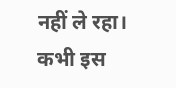नहीं ले रहा। कभी इस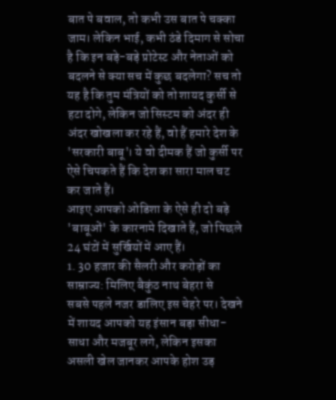बात पे बवाल, तो कभी उस बात पे चक्का जाम। लेकिन भाई, कभी ठंडे दिमाग से सोचा है कि इन बड़े-बड़े प्रोटेस्ट और नेताओं को बदलने से क्या सच में कुछ बदलेगा? सच तो यह है कि तुम मंत्रियों को तो शायद कुर्सी से हटा दोगे, लेकिन जो सिस्टम को अंदर ही अंदर खोखला कर रहे हैं, वो हैं हमारे देश के 'सरकारी बाबू'। ये वो दीमक हैं जो कुर्सी पर ऐसे चिपकते हैं कि देश का सारा माल चट कर जाते हैं।
आइए आपको ओडिशा के ऐसे ही दो बड़े 'बाबूओं' के कारनामे दिखाते हैं, जो पिछले 24 घंटों में सुर्खियों में आए हैं।
1. 30 हजार की सैलरी और करोड़ों का साम्राज्य: मिलिए बैकुंठ नाथ बेहरा से
सबसे पहले नजर डालिए इस चेहरे पर। देखने में शायद आपको यह इंसान बड़ा सीधा-साधा और मजबूर लगे, लेकिन इसका असली खेल जानकर आपके होश उड़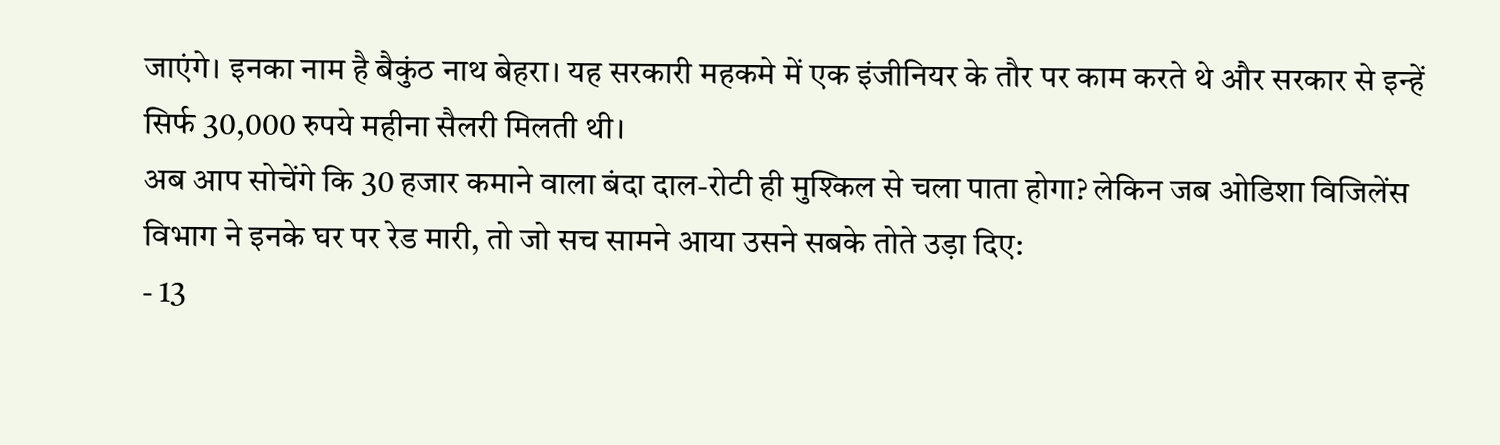जाएंगे। इनका नाम है बैकुंठ नाथ बेहरा। यह सरकारी महकमे में एक इंजीनियर के तौर पर काम करते थे और सरकार से इन्हें सिर्फ 30,000 रुपये महीना सैलरी मिलती थी।
अब आप सोचेंगे कि 30 हजार कमाने वाला बंदा दाल-रोटी ही मुश्किल से चला पाता होगा? लेकिन जब ओडिशा विजिलेंस विभाग ने इनके घर पर रेड मारी, तो जो सच सामने आया उसने सबके तोते उड़ा दिए:
- 13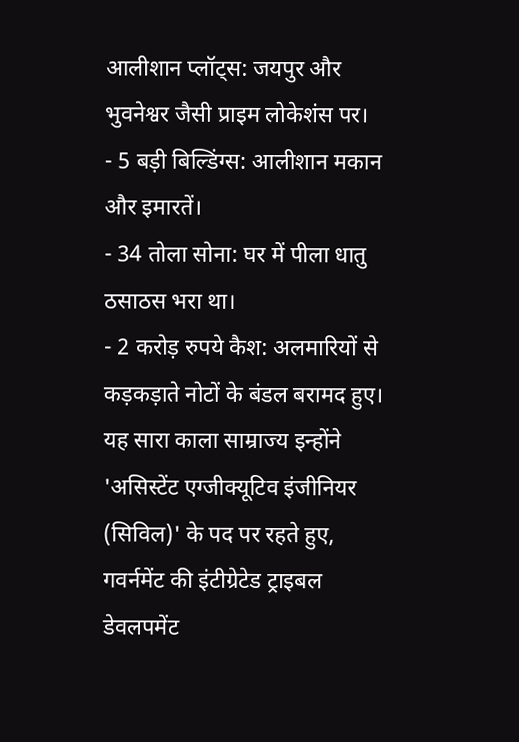आलीशान प्लॉट्स: जयपुर और भुवनेश्वर जैसी प्राइम लोकेशंस पर।
- 5 बड़ी बिल्डिंग्स: आलीशान मकान और इमारतें।
- 34 तोला सोना: घर में पीला धातु ठसाठस भरा था।
- 2 करोड़ रुपये कैश: अलमारियों से कड़कड़ाते नोटों के बंडल बरामद हुए।
यह सारा काला साम्राज्य इन्होंने 'असिस्टेंट एग्जीक्यूटिव इंजीनियर (सिविल)' के पद पर रहते हुए, गवर्नमेंट की इंटीग्रेटेड ट्राइबल डेवलपमेंट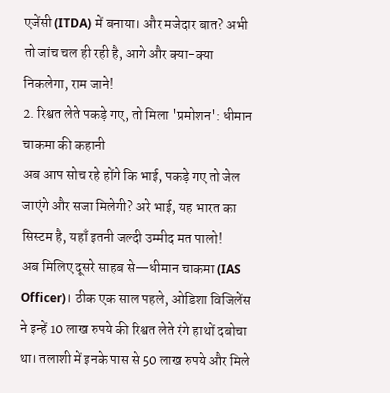एजेंसी (ITDA) में बनाया। और मजेदार बात? अभी तो जांच चल ही रही है, आगे और क्या-क्या निकलेगा, राम जाने!
2. रिश्वत लेते पकड़े गए, तो मिला 'प्रमोशन': धीमान चाकमा की कहानी
अब आप सोच रहे होंगे कि भाई, पकड़े गए तो जेल जाएंगे और सजा मिलेगी? अरे भाई, यह भारत का सिस्टम है, यहाँ इतनी जल्दी उम्मीद मत पालो!
अब मिलिए दूसरे साहब से—धीमान चाकमा (IAS Officer)। ठीक एक साल पहले, ओडिशा विजिलेंस ने इन्हें 10 लाख रुपये की रिश्वत लेते रंगे हाथों दबोचा था। तलाशी में इनके पास से 50 लाख रुपये और मिले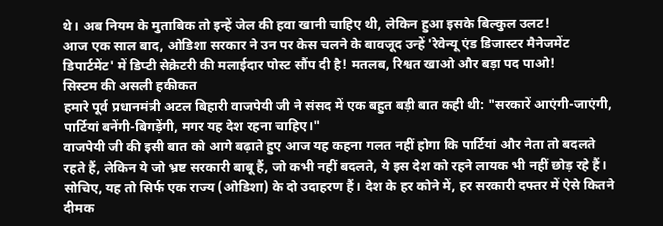थे। अब नियम के मुताबिक तो इन्हें जेल की हवा खानी चाहिए थी, लेकिन हुआ इसके बिल्कुल उलट!
आज एक साल बाद, ओडिशा सरकार ने उन पर केस चलने के बावजूद उन्हें 'रेवेन्यू एंड डिजास्टर मैनेजमेंट डिपार्टमेंट' में डिप्टी सेक्रेटरी की मलाईदार पोस्ट सौंप दी है! मतलब, रिश्वत खाओ और बड़ा पद पाओ!
सिस्टम की असली हकीकत
हमारे पूर्व प्रधानमंत्री अटल बिहारी वाजपेयी जी ने संसद में एक बहुत बड़ी बात कही थी: "सरकारें आएंगी-जाएंगी, पार्टियां बनेंगी-बिगड़ेंगी, मगर यह देश रहना चाहिए।"
वाजपेयी जी की इसी बात को आगे बढ़ाते हुए आज यह कहना गलत नहीं होगा कि पार्टियां और नेता तो बदलते रहते हैं, लेकिन ये जो भ्रष्ट सरकारी बाबू हैं, जो कभी नहीं बदलते, ये इस देश को रहने लायक भी नहीं छोड़ रहे हैं।
सोचिए, यह तो सिर्फ एक राज्य (ओडिशा) के दो उदाहरण हैं। देश के हर कोने में, हर सरकारी दफ्तर में ऐसे कितने दीमक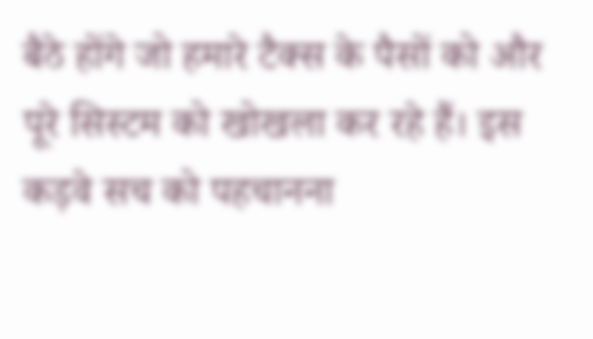बैठे होंगे जो हमारे टैक्स के पैसों को और पूरे सिस्टम को खोखला कर रहे हैं। इस कड़वे सच को पहचानना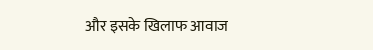और इसके खिलाफ आवाज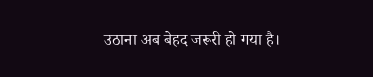उठाना अब बेहद जरूरी हो गया है।